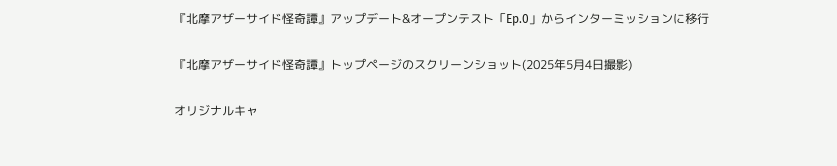『北摩アザーサイド怪奇譚』アップデート&オープンテスト「Ep.0」からインターミッションに移行

『北摩アザーサイド怪奇譚』トップページのスクリーンショット(2025年5月4日撮影)

オリジナルキャ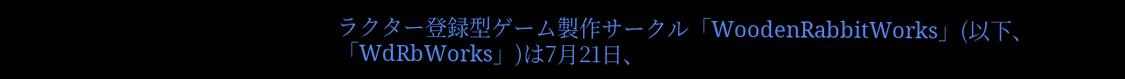ラクター登録型ゲーム製作サークル「WoodenRabbitWorks」(以下、「WdRbWorks」)は7月21日、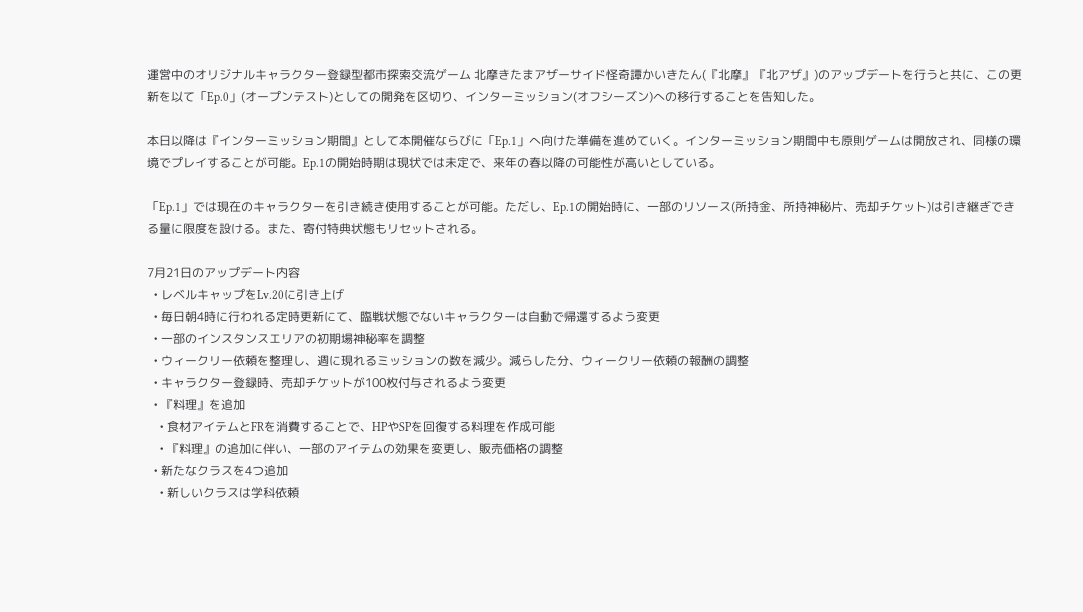運営中のオリジナルキャラクター登録型都市探索交流ゲーム 北摩きたまアザーサイド怪奇譚かいきたん(『北摩』『北アザ』)のアップデートを行うと共に、この更新を以て「Ep.0」(オープンテスト)としての開発を区切り、インターミッション(オフシーズン)への移行することを告知した。

本日以降は『インターミッション期間』として本開催ならびに「Ep.1」へ向けた準備を進めていく。インターミッション期間中も原則ゲームは開放され、同様の環境でプレイすることが可能。Ep.1の開始時期は現状では未定で、来年の春以降の可能性が高いとしている。

「Ep.1」では現在のキャラクターを引き続き使用することが可能。ただし、Ep.1の開始時に、一部のリソース(所持金、所持神秘片、売却チケット)は引き継ぎできる量に限度を設ける。また、寄付特典状態もリセットされる。

7月21日のアップデート内容
  • レベルキャップをLv.20に引き上げ
  • 毎日朝4時に行われる定時更新にて、臨戦状態でないキャラクターは自動で帰還するよう変更
  • 一部のインスタンスエリアの初期場神秘率を調整
  • ウィークリー依頼を整理し、週に現れるミッションの数を減少。減らした分、ウィークリー依頼の報酬の調整
  • キャラクター登録時、売却チケットが100枚付与されるよう変更
  • 『料理』を追加
    • 食材アイテムとFRを消費することで、HPやSPを回復する料理を作成可能
    • 『料理』の追加に伴い、一部のアイテムの効果を変更し、販売価格の調整
  • 新たなクラスを4つ追加
    • 新しいクラスは学科依頼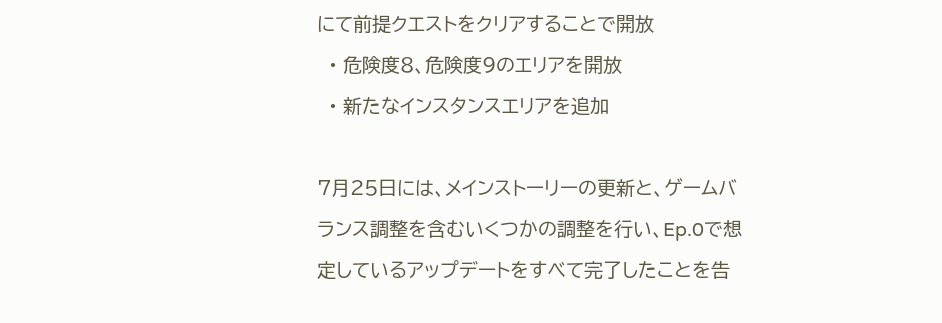にて前提クエストをクリアすることで開放
  • 危険度8、危険度9のエリアを開放
  • 新たなインスタンスエリアを追加

7月25日には、メインストーリーの更新と、ゲームバランス調整を含むいくつかの調整を行い、Ep.0で想定しているアップデートをすべて完了したことを告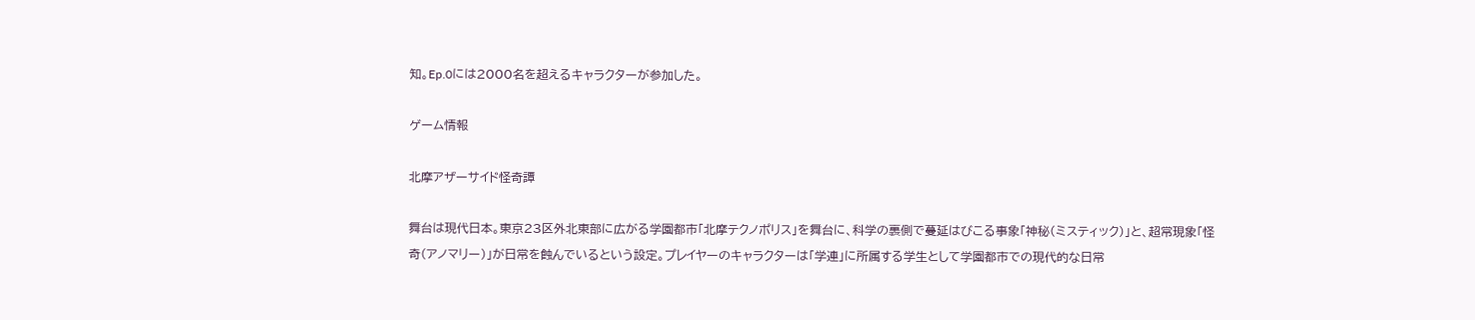知。Ep.0には2000名を超えるキャラクターが参加した。

ゲーム情報

北摩アザーサイド怪奇譚

舞台は現代日本。東京23区外北東部に広がる学園都市「北摩テクノポリス」を舞台に、科学の裏側で蔓延はびこる事象「神秘(ミスティック)」と、超常現象「怪奇(アノマリー)」が日常を蝕んでいるという設定。プレイヤーのキャラクターは「学連」に所属する学生として学園都市での現代的な日常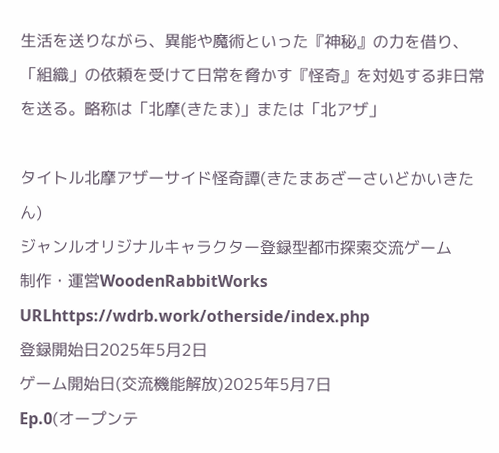生活を送りながら、異能や魔術といった『神秘』の力を借り、「組織」の依頼を受けて日常を脅かす『怪奇』を対処する非日常を送る。略称は「北摩(きたま)」または「北アザ」

タイトル北摩アザーサイド怪奇譚(きたまあざーさいどかいきたん)
ジャンルオリジナルキャラクター登録型都市探索交流ゲーム
制作・運営WoodenRabbitWorks
URLhttps://wdrb.work/otherside/index.php
登録開始日2025年5月2日
ゲーム開始日(交流機能解放)2025年5月7日
Ep.0(オープンテ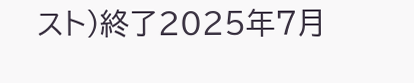スト)終了2025年7月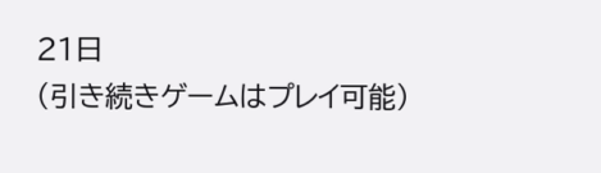21日
(引き続きゲームはプレイ可能)